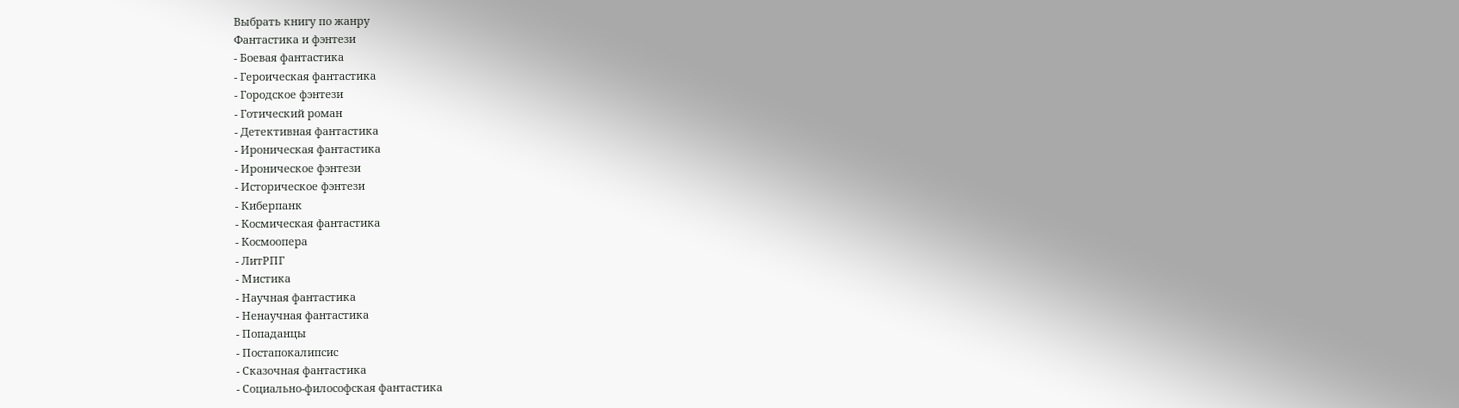Выбрать книгу по жанру
Фантастика и фэнтези
- Боевая фантастика
- Героическая фантастика
- Городское фэнтези
- Готический роман
- Детективная фантастика
- Ироническая фантастика
- Ироническое фэнтези
- Историческое фэнтези
- Киберпанк
- Космическая фантастика
- Космоопера
- ЛитРПГ
- Мистика
- Научная фантастика
- Ненаучная фантастика
- Попаданцы
- Постапокалипсис
- Сказочная фантастика
- Социально-философская фантастика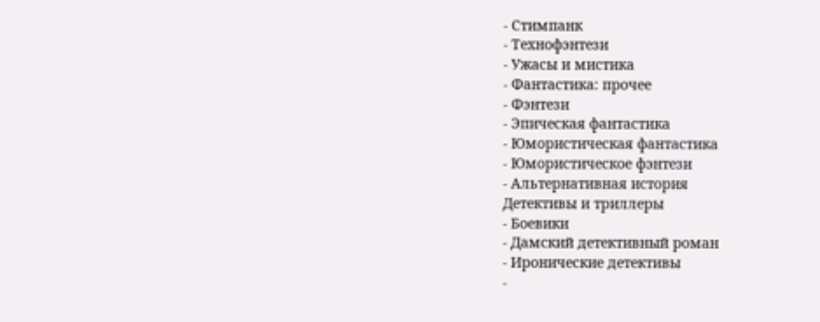- Стимпанк
- Технофэнтези
- Ужасы и мистика
- Фантастика: прочее
- Фэнтези
- Эпическая фантастика
- Юмористическая фантастика
- Юмористическое фэнтези
- Альтернативная история
Детективы и триллеры
- Боевики
- Дамский детективный роман
- Иронические детективы
-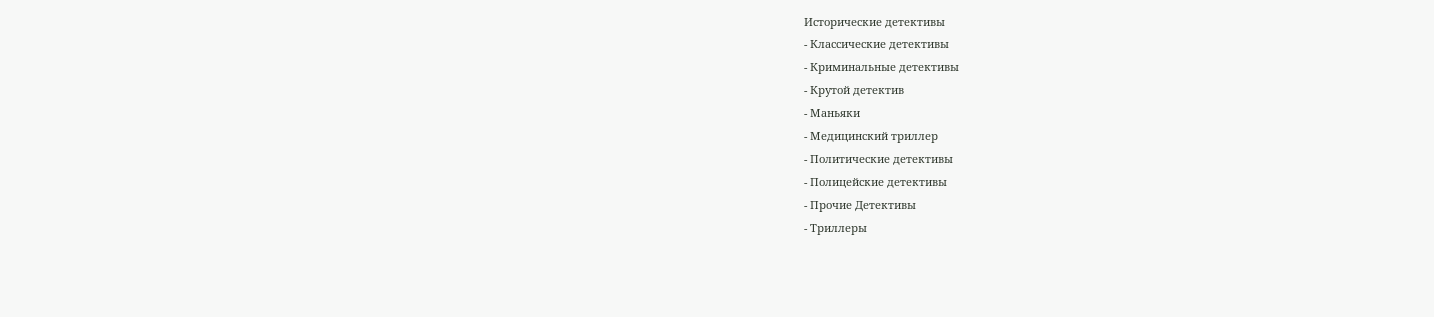Исторические детективы
- Классические детективы
- Криминальные детективы
- Крутой детектив
- Маньяки
- Медицинский триллер
- Политические детективы
- Полицейские детективы
- Прочие Детективы
- Триллеры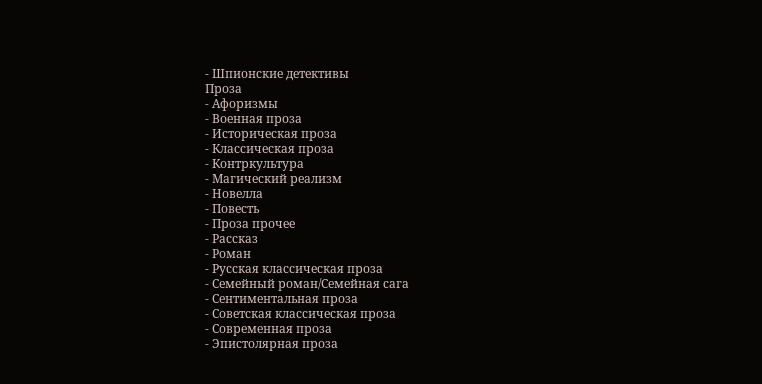- Шпионские детективы
Проза
- Афоризмы
- Военная проза
- Историческая проза
- Классическая проза
- Контркультура
- Магический реализм
- Новелла
- Повесть
- Проза прочее
- Рассказ
- Роман
- Русская классическая проза
- Семейный роман/Семейная сага
- Сентиментальная проза
- Советская классическая проза
- Современная проза
- Эпистолярная проза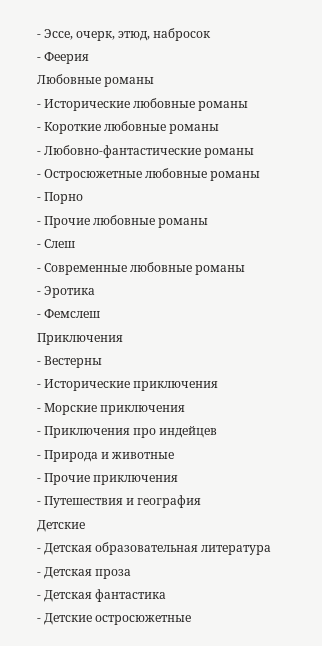- Эссе, очерк, этюд, набросок
- Феерия
Любовные романы
- Исторические любовные романы
- Короткие любовные романы
- Любовно-фантастические романы
- Остросюжетные любовные романы
- Порно
- Прочие любовные романы
- Слеш
- Современные любовные романы
- Эротика
- Фемслеш
Приключения
- Вестерны
- Исторические приключения
- Морские приключения
- Приключения про индейцев
- Природа и животные
- Прочие приключения
- Путешествия и география
Детские
- Детская образовательная литература
- Детская проза
- Детская фантастика
- Детские остросюжетные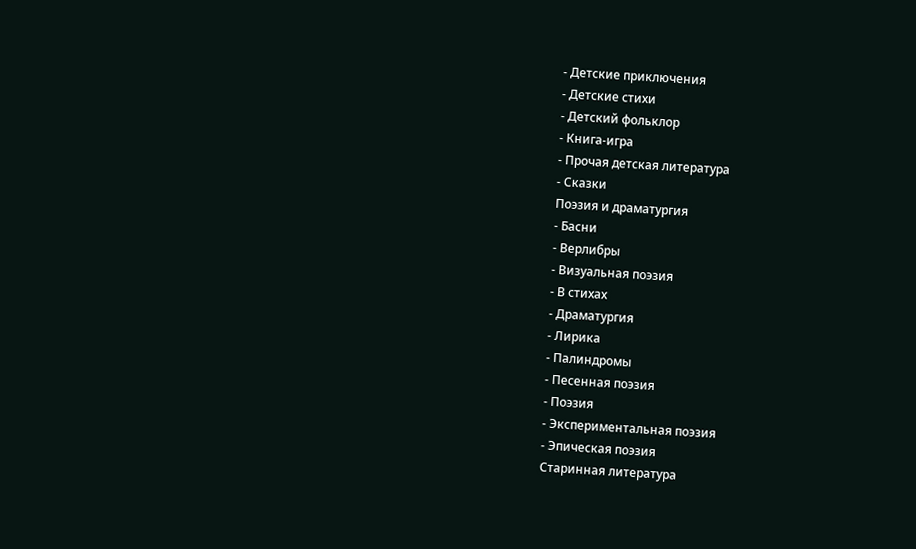- Детские приключения
- Детские стихи
- Детский фольклор
- Книга-игра
- Прочая детская литература
- Сказки
Поэзия и драматургия
- Басни
- Верлибры
- Визуальная поэзия
- В стихах
- Драматургия
- Лирика
- Палиндромы
- Песенная поэзия
- Поэзия
- Экспериментальная поэзия
- Эпическая поэзия
Старинная литература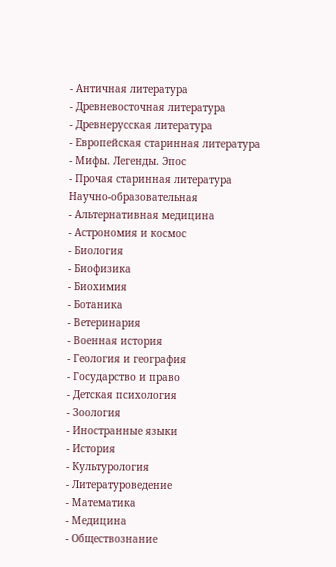- Античная литература
- Древневосточная литература
- Древнерусская литература
- Европейская старинная литература
- Мифы. Легенды. Эпос
- Прочая старинная литература
Научно-образовательная
- Альтернативная медицина
- Астрономия и космос
- Биология
- Биофизика
- Биохимия
- Ботаника
- Ветеринария
- Военная история
- Геология и география
- Государство и право
- Детская психология
- Зоология
- Иностранные языки
- История
- Культурология
- Литературоведение
- Математика
- Медицина
- Обществознание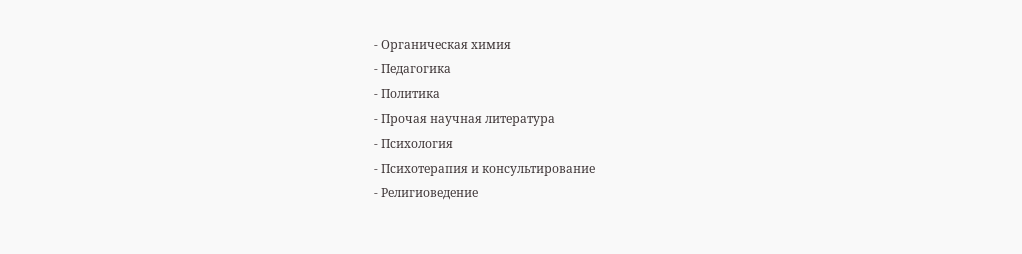- Органическая химия
- Педагогика
- Политика
- Прочая научная литература
- Психология
- Психотерапия и консультирование
- Религиоведение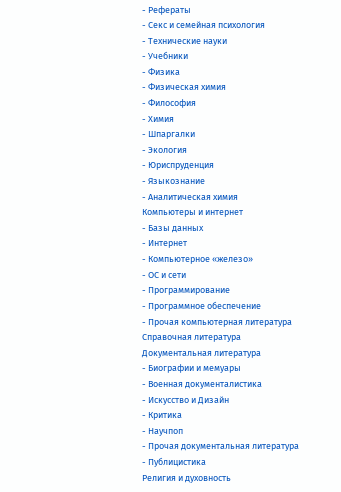- Рефераты
- Секс и семейная психология
- Технические науки
- Учебники
- Физика
- Физическая химия
- Философия
- Химия
- Шпаргалки
- Экология
- Юриспруденция
- Языкознание
- Аналитическая химия
Компьютеры и интернет
- Базы данных
- Интернет
- Компьютерное «железо»
- ОС и сети
- Программирование
- Программное обеспечение
- Прочая компьютерная литература
Справочная литература
Документальная литература
- Биографии и мемуары
- Военная документалистика
- Искусство и Дизайн
- Критика
- Научпоп
- Прочая документальная литература
- Публицистика
Религия и духовность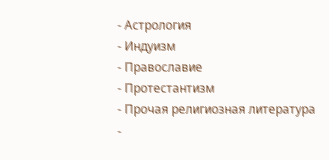- Астрология
- Индуизм
- Православие
- Протестантизм
- Прочая религиозная литература
-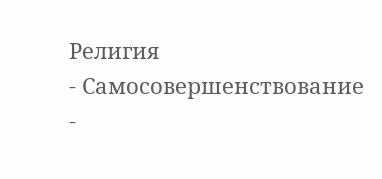Религия
- Самосовершенствование
-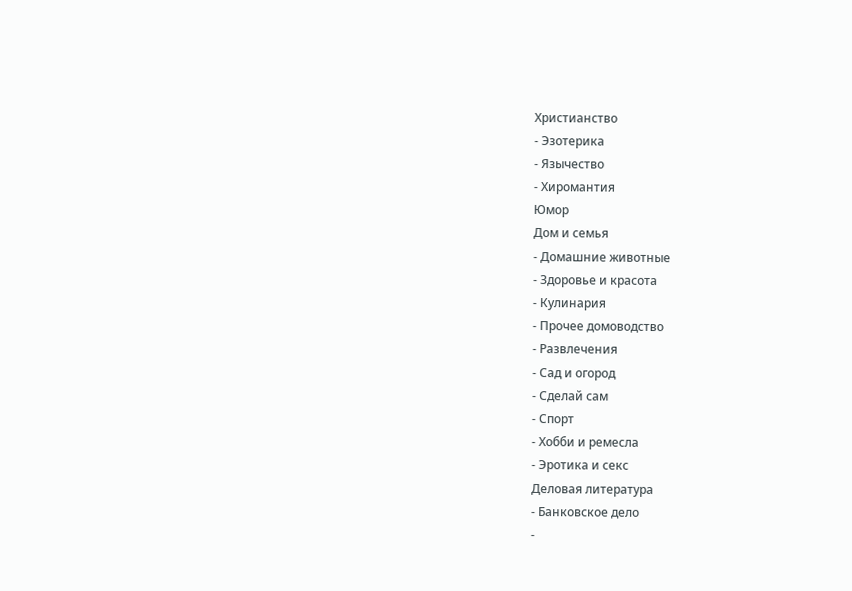Христианство
- Эзотерика
- Язычество
- Хиромантия
Юмор
Дом и семья
- Домашние животные
- Здоровье и красота
- Кулинария
- Прочее домоводство
- Развлечения
- Сад и огород
- Сделай сам
- Спорт
- Хобби и ремесла
- Эротика и секс
Деловая литература
- Банковское дело
-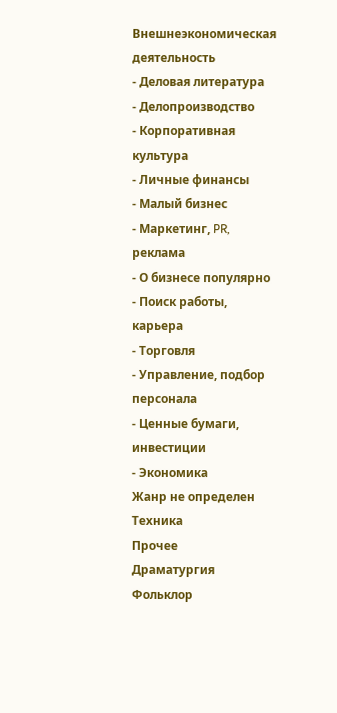Внешнеэкономическая деятельность
- Деловая литература
- Делопроизводство
- Корпоративная культура
- Личные финансы
- Малый бизнес
- Маркетинг, PR, реклама
- О бизнесе популярно
- Поиск работы, карьера
- Торговля
- Управление, подбор персонала
- Ценные бумаги, инвестиции
- Экономика
Жанр не определен
Техника
Прочее
Драматургия
Фольклор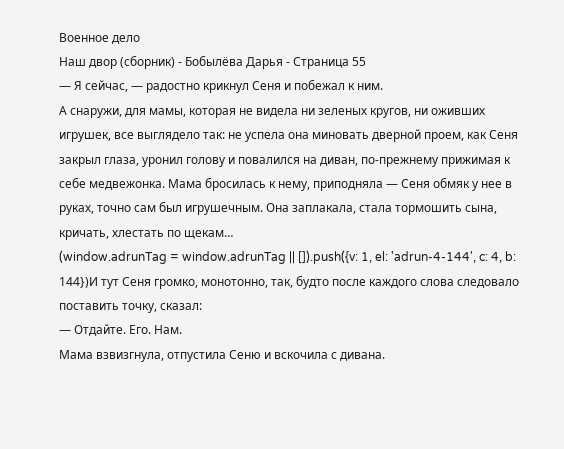Военное дело
Наш двор (сборник) - Бобылёва Дарья - Страница 55
— Я сейчас, — радостно крикнул Сеня и побежал к ним.
А снаружи, для мамы, которая не видела ни зеленых кругов, ни оживших игрушек, все выглядело так: не успела она миновать дверной проем, как Сеня закрыл глаза, уронил голову и повалился на диван, по-прежнему прижимая к себе медвежонка. Мама бросилась к нему, приподняла — Сеня обмяк у нее в руках, точно сам был игрушечным. Она заплакала, стала тормошить сына, кричать, хлестать по щекам…
(window.adrunTag = window.adrunTag || []).push({v: 1, el: 'adrun-4-144', c: 4, b: 144})И тут Сеня громко, монотонно, так, будто после каждого слова следовало поставить точку, сказал:
— Отдайте. Его. Нам.
Мама взвизгнула, отпустила Сеню и вскочила с дивана.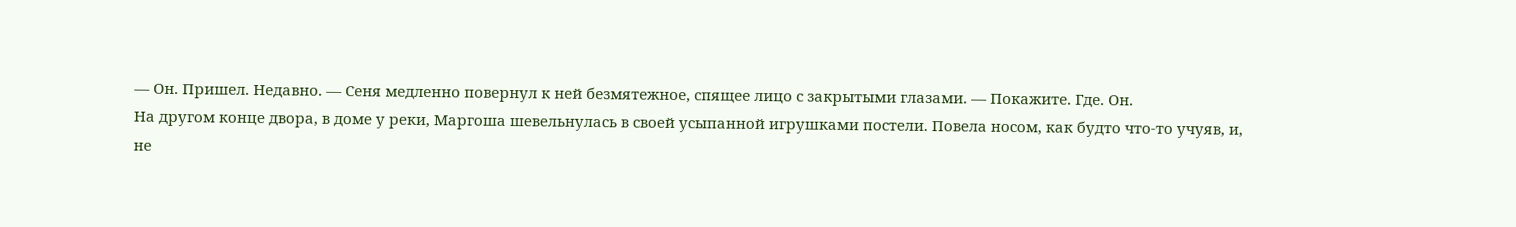— Он. Пришел. Недавно. — Сеня медленно повернул к ней безмятежное, спящее лицо с закрытыми глазами. — Покажите. Где. Он.
На другом конце двора, в доме у реки, Маргоша шевельнулась в своей усыпанной игрушками постели. Повела носом, как будто что-то учуяв, и, не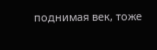поднимая век, тоже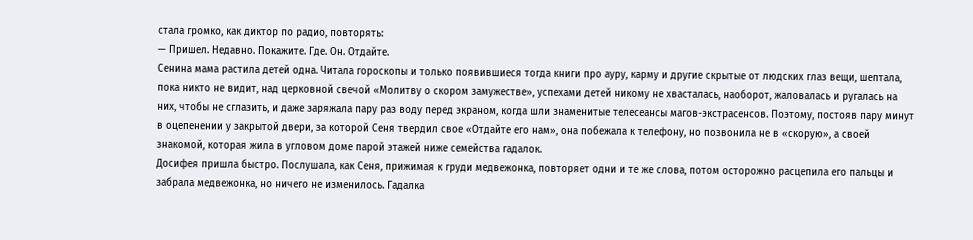стала громко, как диктор по радио, повторять:
— Пришел. Недавно. Покажите. Где. Он. Отдайте.
Сенина мама растила детей одна. Читала гороскопы и только появившиеся тогда книги про ауру, карму и другие скрытые от людских глаз вещи, шептала, пока никто не видит, над церковной свечой «Молитву о скором замужестве», успехами детей никому не хвасталась, наоборот, жаловалась и ругалась на них, чтобы не сглазить, и даже заряжала пару раз воду перед экраном, когда шли знаменитые телесеансы магов-экстрасенсов. Поэтому, постояв пару минут в оцепенении у закрытой двери, за которой Сеня твердил свое «Отдайте его нам», она побежала к телефону, но позвонила не в «скорую», а своей знакомой, которая жила в угловом доме парой этажей ниже семейства гадалок.
Досифея пришла быстро. Послушала, как Сеня, прижимая к груди медвежонка, повторяет одни и те же слова, потом осторожно расцепила его пальцы и забрала медвежонка, но ничего не изменилось. Гадалка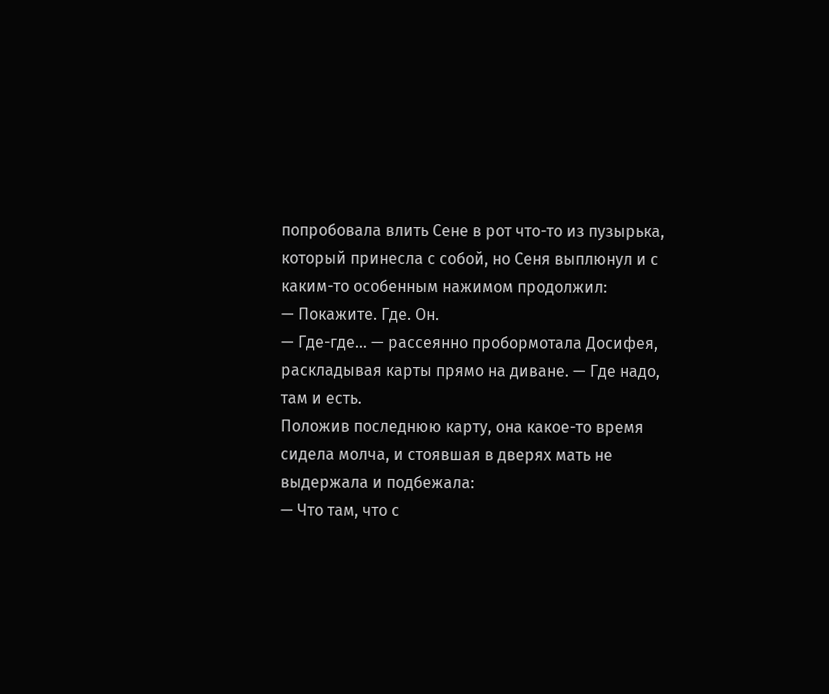попробовала влить Сене в рот что-то из пузырька, который принесла с собой, но Сеня выплюнул и с каким-то особенным нажимом продолжил:
— Покажите. Где. Он.
— Где-где… — рассеянно пробормотала Досифея, раскладывая карты прямо на диване. — Где надо, там и есть.
Положив последнюю карту, она какое-то время сидела молча, и стоявшая в дверях мать не выдержала и подбежала:
— Что там, что с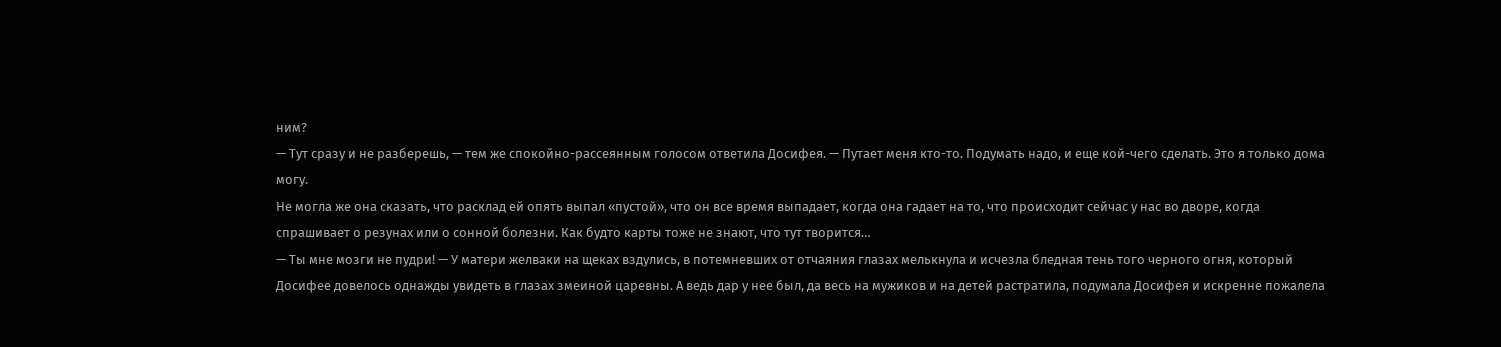ним?
— Тут сразу и не разберешь, — тем же спокойно-рассеянным голосом ответила Досифея. — Путает меня кто-то. Подумать надо, и еще кой-чего сделать. Это я только дома могу.
Не могла же она сказать, что расклад ей опять выпал «пустой», что он все время выпадает, когда она гадает на то, что происходит сейчас у нас во дворе, когда спрашивает о резунах или о сонной болезни. Как будто карты тоже не знают, что тут творится…
— Ты мне мозги не пудри! — У матери желваки на щеках вздулись, в потемневших от отчаяния глазах мелькнула и исчезла бледная тень того черного огня, который Досифее довелось однажды увидеть в глазах змеиной царевны. А ведь дар у нее был, да весь на мужиков и на детей растратила, подумала Досифея и искренне пожалела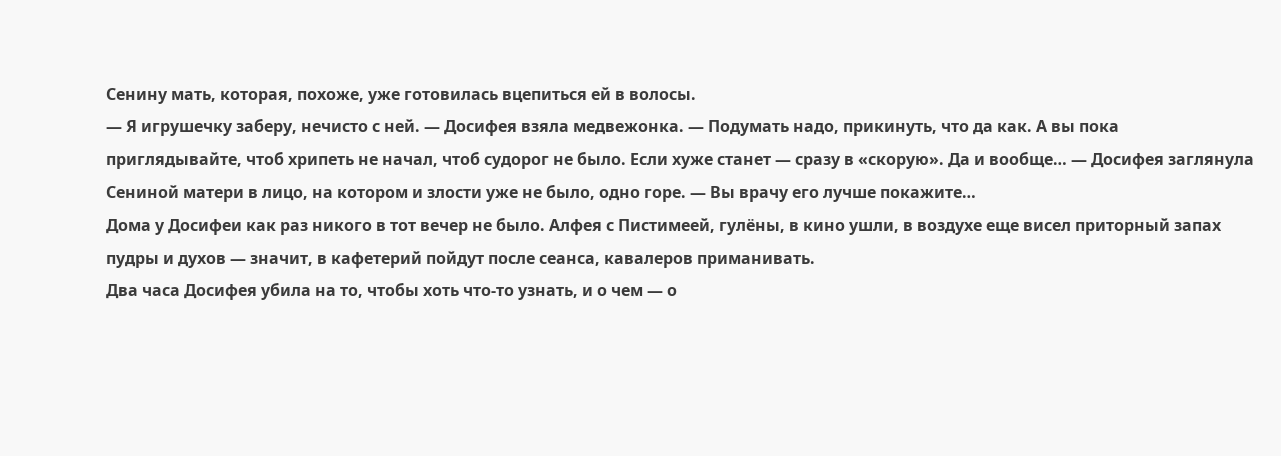Сенину мать, которая, похоже, уже готовилась вцепиться ей в волосы.
— Я игрушечку заберу, нечисто с ней. — Досифея взяла медвежонка. — Подумать надо, прикинуть, что да как. А вы пока приглядывайте, чтоб хрипеть не начал, чтоб судорог не было. Если хуже станет — сразу в «скорую». Да и вообще… — Досифея заглянула Сениной матери в лицо, на котором и злости уже не было, одно горе. — Вы врачу его лучше покажите…
Дома у Досифеи как раз никого в тот вечер не было. Алфея с Пистимеей, гулёны, в кино ушли, в воздухе еще висел приторный запах пудры и духов — значит, в кафетерий пойдут после сеанса, кавалеров приманивать.
Два часа Досифея убила на то, чтобы хоть что-то узнать, и о чем — о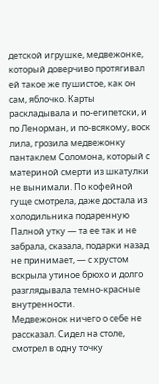детской игрушке, медвежонке, который доверчиво протягивал ей такое же пушистое, как он сам, яблочко. Карты раскладывала и по-египетски, и по Ленорман, и по-всякому, воск лила, грозила медвежонку пантаклем Соломона, который с материной смерти из шкатулки не вынимали. По кофейной гуще смотрела, даже достала из холодильника подаренную Палной утку — та ее так и не забрала, сказала, подарки назад не принимает, — с хрустом вскрыла утиное брюхо и долго разглядывала темно-красные внутренности.
Медвежонок ничего о себе не рассказал. Сидел на столе, смотрел в одну точку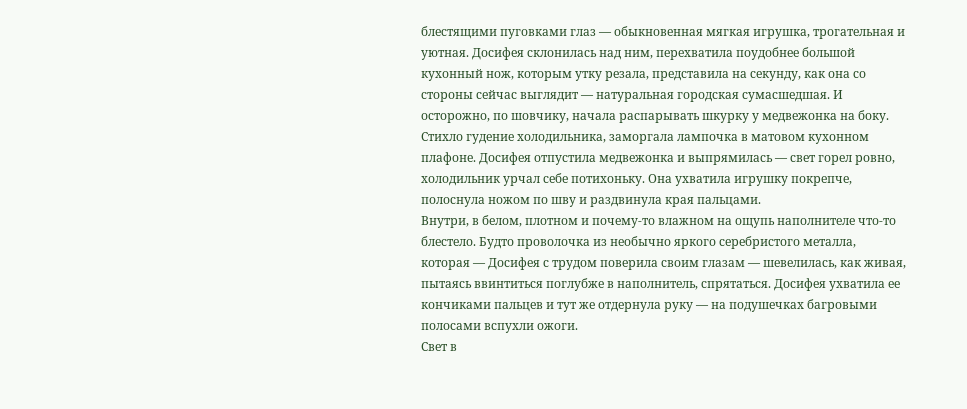блестящими пуговками глаз — обыкновенная мягкая игрушка, трогательная и уютная. Досифея склонилась над ним, перехватила поудобнее большой кухонный нож, которым утку резала, представила на секунду, как она со стороны сейчас выглядит — натуральная городская сумасшедшая. И осторожно, по шовчику, начала распарывать шкурку у медвежонка на боку.
Стихло гудение холодильника, заморгала лампочка в матовом кухонном плафоне. Досифея отпустила медвежонка и выпрямилась — свет горел ровно, холодильник урчал себе потихоньку. Она ухватила игрушку покрепче, полоснула ножом по шву и раздвинула края пальцами.
Внутри, в белом, плотном и почему-то влажном на ощупь наполнителе что-то блестело. Будто проволочка из необычно яркого серебристого металла, которая — Досифея с трудом поверила своим глазам — шевелилась, как живая, пытаясь ввинтиться поглубже в наполнитель, спрятаться. Досифея ухватила ее кончиками пальцев и тут же отдернула руку — на подушечках багровыми полосами вспухли ожоги.
Свет в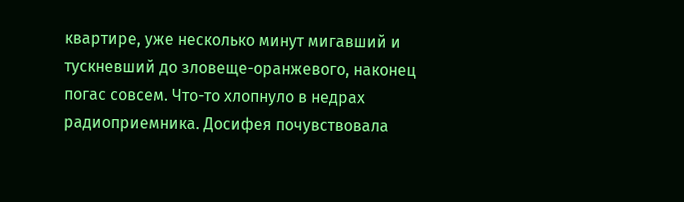квартире, уже несколько минут мигавший и тускневший до зловеще-оранжевого, наконец погас совсем. Что-то хлопнуло в недрах радиоприемника. Досифея почувствовала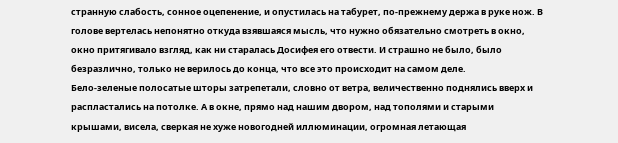странную слабость, сонное оцепенение, и опустилась на табурет, по-прежнему держа в руке нож. В голове вертелась непонятно откуда взявшаяся мысль, что нужно обязательно смотреть в окно, окно притягивало взгляд, как ни старалась Досифея его отвести. И страшно не было, было безразлично, только не верилось до конца, что все это происходит на самом деле.
Бело-зеленые полосатые шторы затрепетали, словно от ветра, величественно поднялись вверх и распластались на потолке. А в окне, прямо над нашим двором, над тополями и старыми крышами, висела, сверкая не хуже новогодней иллюминации, огромная летающая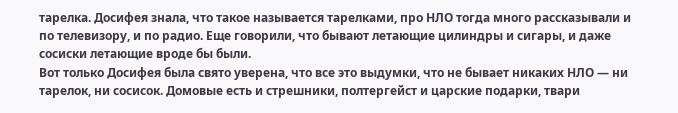тарелка. Досифея знала, что такое называется тарелками, про НЛО тогда много рассказывали и по телевизору, и по радио. Еще говорили, что бывают летающие цилиндры и сигары, и даже сосиски летающие вроде бы были.
Вот только Досифея была свято уверена, что все это выдумки, что не бывает никаких НЛО — ни тарелок, ни сосисок. Домовые есть и стрешники, полтергейст и царские подарки, твари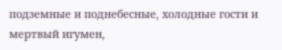подземные и поднебесные, холодные гости и мертвый игумен,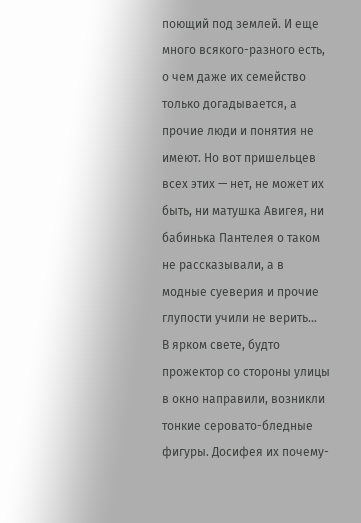поющий под землей. И еще много всякого-разного есть, о чем даже их семейство только догадывается, а прочие люди и понятия не имеют. Но вот пришельцев всех этих — нет, не может их быть, ни матушка Авигея, ни бабинька Пантелея о таком не рассказывали, а в модные суеверия и прочие глупости учили не верить…
В ярком свете, будто прожектор со стороны улицы в окно направили, возникли тонкие серовато-бледные фигуры. Досифея их почему-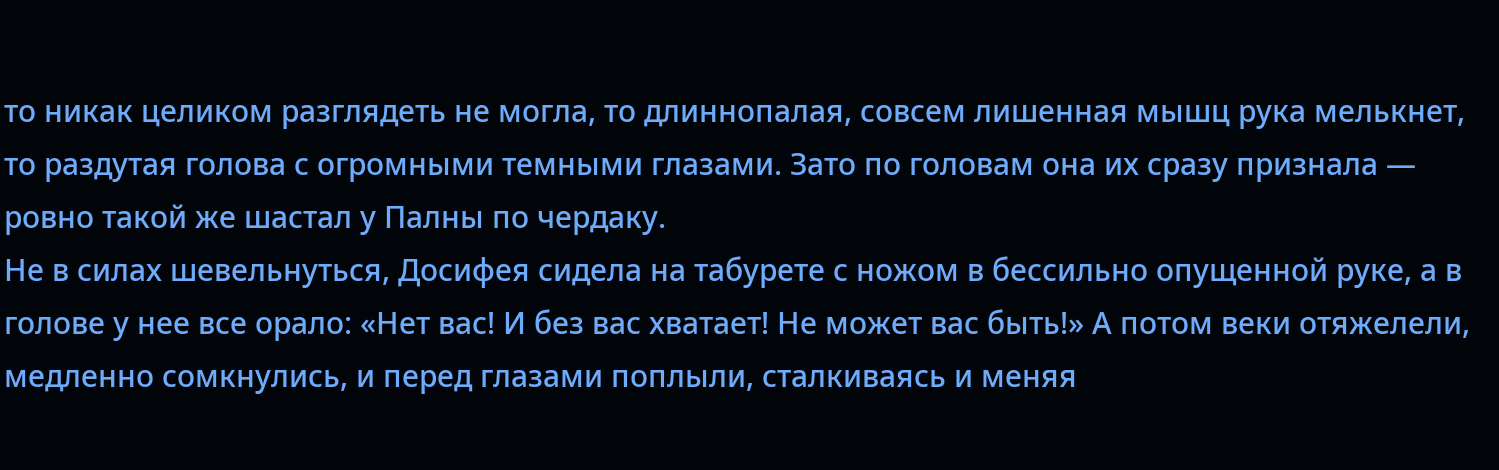то никак целиком разглядеть не могла, то длиннопалая, совсем лишенная мышц рука мелькнет, то раздутая голова с огромными темными глазами. Зато по головам она их сразу признала — ровно такой же шастал у Палны по чердаку.
Не в силах шевельнуться, Досифея сидела на табурете с ножом в бессильно опущенной руке, а в голове у нее все орало: «Нет вас! И без вас хватает! Не может вас быть!» А потом веки отяжелели, медленно сомкнулись, и перед глазами поплыли, сталкиваясь и меняя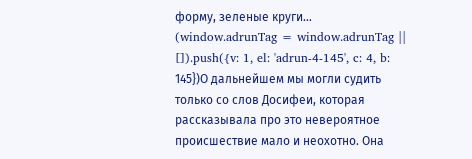форму, зеленые круги…
(window.adrunTag = window.adrunTag || []).push({v: 1, el: 'adrun-4-145', c: 4, b: 145})О дальнейшем мы могли судить только со слов Досифеи, которая рассказывала про это невероятное происшествие мало и неохотно. Она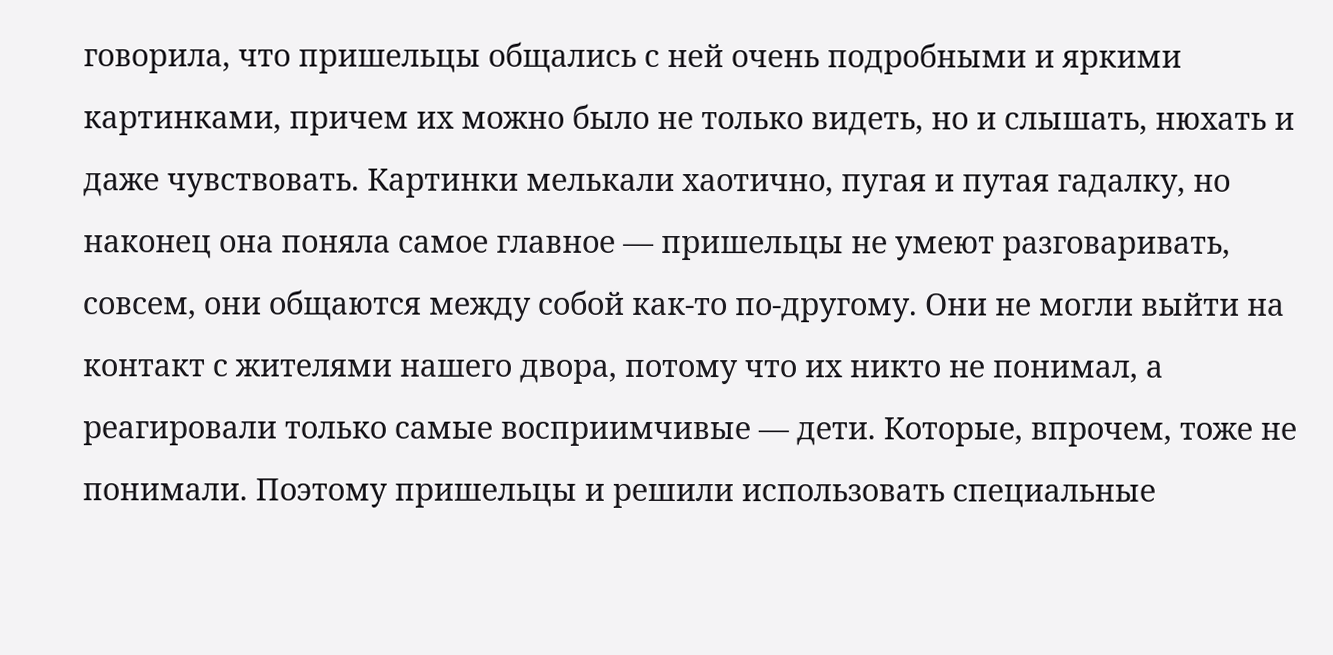говорила, что пришельцы общались с ней очень подробными и яркими картинками, причем их можно было не только видеть, но и слышать, нюхать и даже чувствовать. Картинки мелькали хаотично, пугая и путая гадалку, но наконец она поняла самое главное — пришельцы не умеют разговаривать, совсем, они общаются между собой как-то по-другому. Они не могли выйти на контакт с жителями нашего двора, потому что их никто не понимал, а реагировали только самые восприимчивые — дети. Которые, впрочем, тоже не понимали. Поэтому пришельцы и решили использовать специальные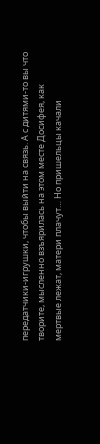передатчики-игрушки, чтобы выйти на связь. А с дитями-то вы что творите, мысленно взъярилась на этом месте Досифея, как мертвые лежат, матери плачут… Но пришельцы качали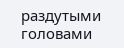раздутыми головами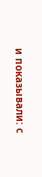и показывали: с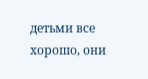детьми все хорошо, они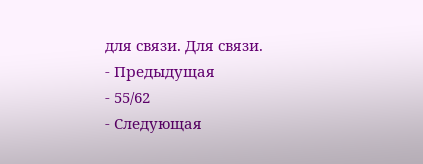для связи. Для связи.
- Предыдущая
- 55/62
- Следующая